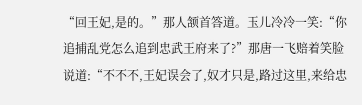“回王妃,是的。”那人颔首答道。玉儿冷冷一笑:“你追捕乱党怎么追到忠武王府来了?”那唐一飞赔着笑脸说道:“不不不,王妃误会了,奴才只是,路过这里,来给忠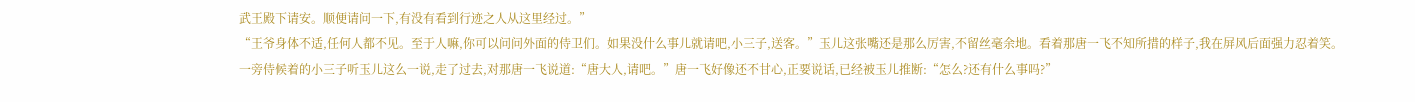武王殿下请安。顺便请问一下,有没有看到行迹之人从这里经过。”
“王爷身体不适,任何人都不见。至于人嘛,你可以问问外面的侍卫们。如果没什么事儿就请吧,小三子,送客。”玉儿这张嘴还是那么厉害,不留丝毫余地。看着那唐一飞不知所措的样子,我在屏风后面强力忍着笑。一旁侍候着的小三子听玉儿这么一说,走了过去,对那唐一飞说道:“唐大人,请吧。”唐一飞好像还不甘心,正要说话,已经被玉儿推断:“怎么?还有什么事吗?”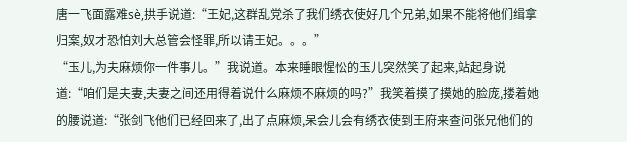唐一飞面露难sè,拱手说道:“王妃,这群乱党杀了我们绣衣使好几个兄弟,如果不能将他们缉拿归案,奴才恐怕刘大总管会怪罪,所以请王妃。。。”
“玉儿,为夫麻烦你一件事儿。”我说道。本来睡眼惺忪的玉儿突然笑了起来,站起身说道:“咱们是夫妻,夫妻之间还用得着说什么麻烦不麻烦的吗?”我笑着摸了摸她的脸庞,搂着她的腰说道:“张剑飞他们已经回来了,出了点麻烦,呆会儿会有绣衣使到王府来查问张兄他们的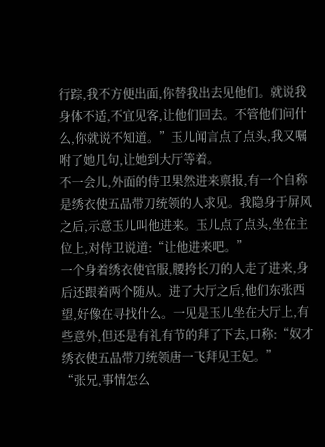行踪,我不方便出面,你替我出去见他们。就说我身体不适,不宜见客,让他们回去。不管他们问什么,你就说不知道。”玉儿闻言点了点头,我又嘱咐了她几句,让她到大厅等着。
不一会儿,外面的侍卫果然进来禀报,有一个自称是绣衣使五品带刀统领的人求见。我隐身于屏风之后,示意玉儿叫他进来。玉儿点了点头,坐在主位上,对侍卫说道:“让他进来吧。”
一个身着绣衣使官服,腰挎长刀的人走了进来,身后还跟着两个随从。进了大厅之后,他们东张西望,好像在寻找什么。一见是玉儿坐在大厅上,有些意外,但还是有礼有节的拜了下去,口称:“奴才绣衣使五品带刀统领唐一飞拜见王妃。”
“张兄,事情怎么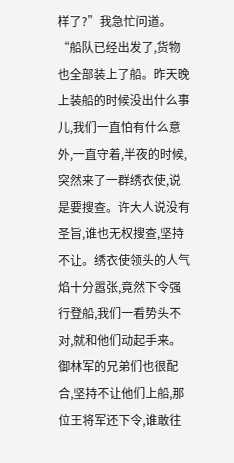样了?”我急忙问道。
“船队已经出发了,货物也全部装上了船。昨天晚上装船的时候没出什么事儿,我们一直怕有什么意外,一直守着,半夜的时候,突然来了一群绣衣使,说是要搜查。许大人说没有圣旨,谁也无权搜查,坚持不让。绣衣使领头的人气焰十分嚣张,竟然下令强行登船,我们一看势头不对,就和他们动起手来。御林军的兄弟们也很配合,坚持不让他们上船,那位王将军还下令,谁敢往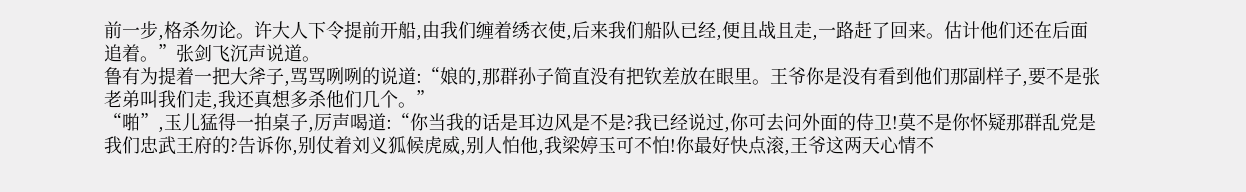前一步,格杀勿论。许大人下令提前开船,由我们缠着绣衣使,后来我们船队已经,便且战且走,一路赶了回来。估计他们还在后面追着。”张剑飞沉声说道。
鲁有为提着一把大斧子,骂骂咧咧的说道:“娘的,那群孙子简直没有把钦差放在眼里。王爷你是没有看到他们那副样子,要不是张老弟叫我们走,我还真想多杀他们几个。”
“啪”,玉儿猛得一拍桌子,厉声喝道:“你当我的话是耳边风是不是?我已经说过,你可去问外面的侍卫!莫不是你怀疑那群乱党是我们忠武王府的?告诉你,别仗着刘义狐候虎威,别人怕他,我梁婷玉可不怕!你最好快点滚,王爷这两天心情不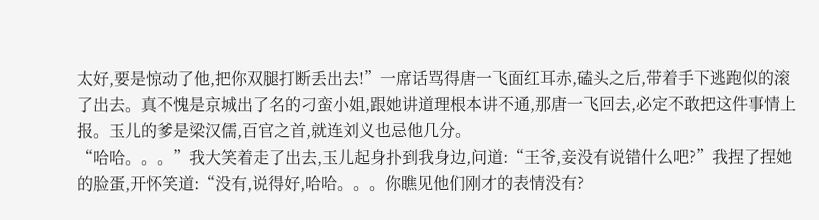太好,要是惊动了他,把你双腿打断丢出去!”一席话骂得唐一飞面红耳赤,磕头之后,带着手下逃跑似的滚了出去。真不愧是京城出了名的刁蛮小姐,跟她讲道理根本讲不通,那唐一飞回去,必定不敢把这件事情上报。玉儿的爹是梁汉儒,百官之首,就连刘义也忌他几分。
“哈哈。。。”我大笑着走了出去,玉儿起身扑到我身边,问道:“王爷,妾没有说错什么吧?”我捏了捏她的脸蛋,开怀笑道:“没有,说得好,哈哈。。。你瞧见他们刚才的表情没有?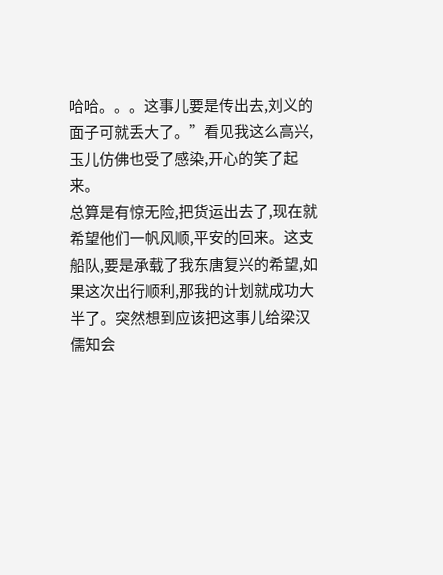哈哈。。。这事儿要是传出去,刘义的面子可就丢大了。”看见我这么高兴,玉儿仿佛也受了感染,开心的笑了起来。
总算是有惊无险,把货运出去了,现在就希望他们一帆风顺,平安的回来。这支船队,要是承载了我东唐复兴的希望,如果这次出行顺利,那我的计划就成功大半了。突然想到应该把这事儿给梁汉儒知会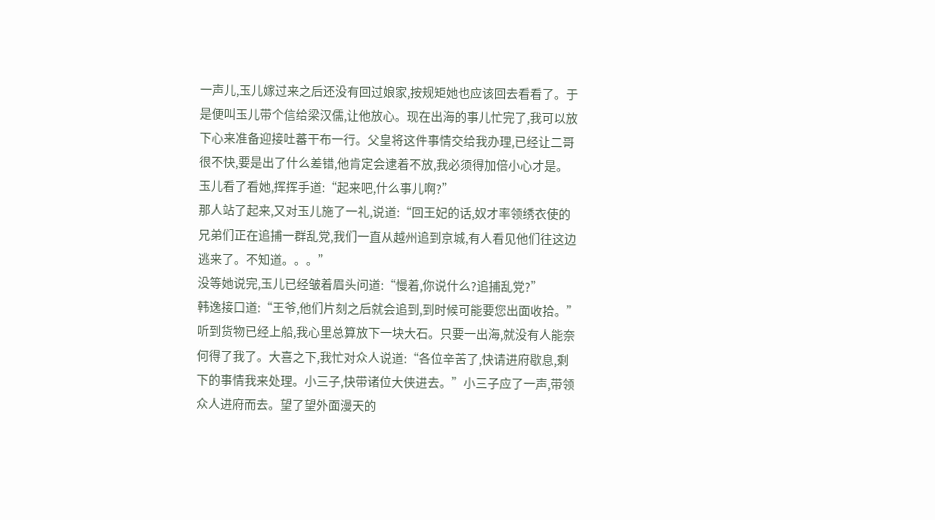一声儿,玉儿嫁过来之后还没有回过娘家,按规矩她也应该回去看看了。于是便叫玉儿带个信给梁汉儒,让他放心。现在出海的事儿忙完了,我可以放下心来准备迎接吐蕃干布一行。父皇将这件事情交给我办理,已经让二哥很不快,要是出了什么差错,他肯定会逮着不放,我必须得加倍小心才是。
玉儿看了看她,挥挥手道:“起来吧,什么事儿啊?”
那人站了起来,又对玉儿施了一礼,说道:“回王妃的话,奴才率领绣衣使的兄弟们正在追捕一群乱党,我们一直从越州追到京城,有人看见他们往这边逃来了。不知道。。。”
没等她说完,玉儿已经皱着眉头问道:“慢着,你说什么?追捕乱党?”
韩逸接口道:“王爷,他们片刻之后就会追到,到时候可能要您出面收拾。”
听到货物已经上船,我心里总算放下一块大石。只要一出海,就没有人能奈何得了我了。大喜之下,我忙对众人说道:“各位辛苦了,快请进府歇息,剩下的事情我来处理。小三子,快带诸位大侠进去。”小三子应了一声,带领众人进府而去。望了望外面漫天的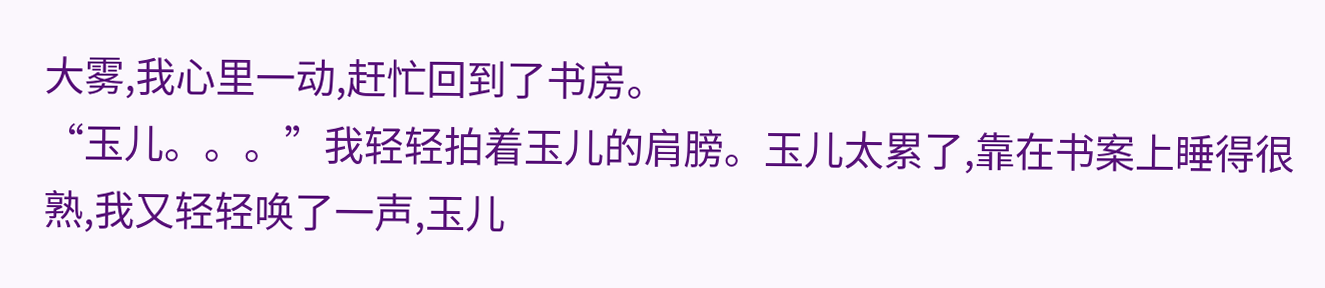大雾,我心里一动,赶忙回到了书房。
“玉儿。。。”我轻轻拍着玉儿的肩膀。玉儿太累了,靠在书案上睡得很熟,我又轻轻唤了一声,玉儿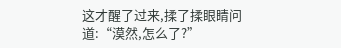这才醒了过来,揉了揉眼睛问道:“漠然,怎么了?”